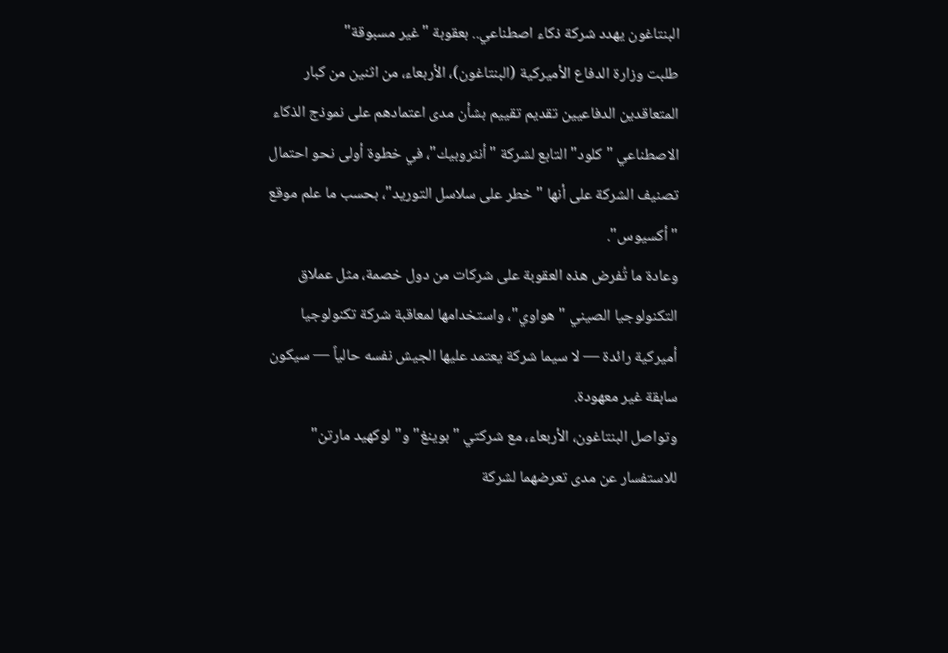البنتاغون يهدد شركة ذكاء اصطناعي.. بعقوبة "غير مسبوقة"
طلبت وزارة الدفاع الأميركية (البنتاغون)، الأربعاء، من اثنين من كبار المتعاقدين الدفاعيين تقديم تقييم بشأن مدى اعتمادهم على نموذج الذكاء الاصطناعي "كلود" التابع لشركة "أنثروبيك"، في خطوة أولى نحو احتمال تصنيف الشركة على أنها "خطر على سلاسل التوريد"، بحسب ما علم موقع "أكسيوس".
وعادة ما تُفرض هذه العقوبة على شركات من دول خصمة، مثل عملاق التكنولوجيا الصيني "هواوي"، واستخدامها لمعاقبة شركة تكنولوجيا أميركية رائدة — لا سيما شركة يعتمد عليها الجيش نفسه حالياً — سيكون سابقة غير معهودة.
وتواصل البنتاغون، الأربعاء، مع شركتي "بوينغ" و"لوكهيد مارتن" للاستفسار عن مدى تعرضهما لشركة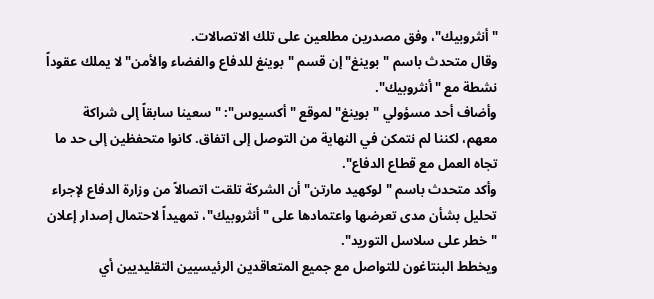"أنثروبيك"، وفق مصدرين مطلعين على تلك الاتصالات.
وقال متحدث باسم "بوينغ" إن قسم "بوينغ للدفاع والفضاء والأمن" لا يملك عقوداً نشطة مع "أنثروبيك".
وأضاف أحد مسؤولي "بوينغ" لموقع "أكسيوس": "سعينا سابقاً إلى شراكة معهم، لكننا لم نتمكن في النهاية من التوصل إلى اتفاق. كانوا متحفظين إلى حد ما تجاه العمل مع قطاع الدفاع".
وأكد متحدث باسم "لوكهيد مارتن" أن الشركة تلقت اتصالاً من وزارة الدفاع لإجراء تحليل بشأن مدى تعرضها واعتمادها على "أنثروبيك"، تمهيداً لاحتمال إصدار إعلان "خطر على سلاسل التوريد".
ويخطط البنتاغون للتواصل مع جميع المتعاقدين الرئيسيين التقليديين أي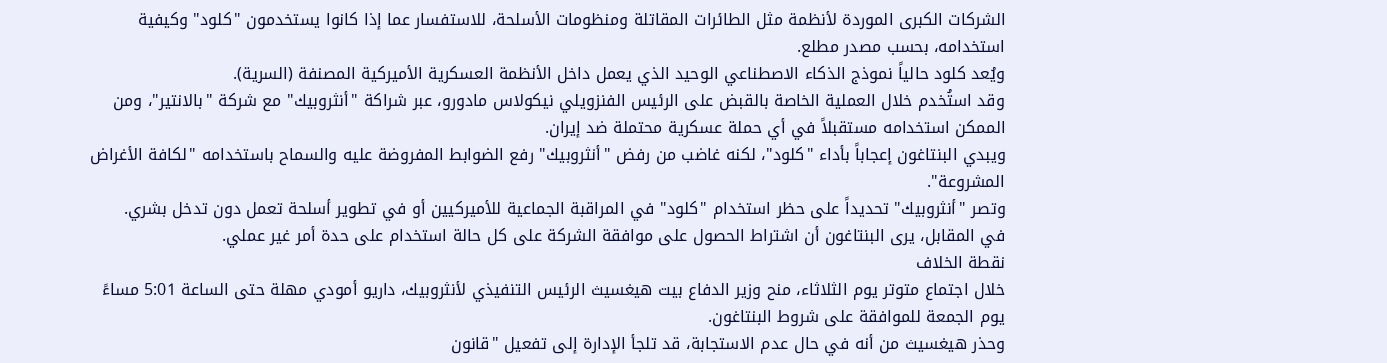الشركات الكبرى الموردة لأنظمة مثل الطائرات المقاتلة ومنظومات الأسلحة، للاستفسار عما إذا كانوا يستخدمون "كلود" وكيفية استخدامه، بحسب مصدر مطلع.
ويُعد كلود حالياً نموذج الذكاء الاصطناعي الوحيد الذي يعمل داخل الأنظمة العسكرية الأميركية المصنفة (السرية).
وقد استُخدم خلال العملية الخاصة بالقبض على الرئيس الفنزويلي نيكولاس مادورو، عبر شراكة "أنثروبيك" مع شركة "بالانتير"، ومن الممكن استخدامه مستقبلاً في أي حملة عسكرية محتملة ضد إيران.
ويبدي البنتاغون إعجاباً بأداء "كلود"، لكنه غاضب من رفض "أنثروبيك" رفع الضوابط المفروضة عليه والسماح باستخدامه "لكافة الأغراض المشروعة".
وتصر "أنثروبيك" تحديداً على حظر استخدام "كلود" في المراقبة الجماعية للأميركيين أو في تطوير أسلحة تعمل دون تدخل بشري.
في المقابل، يرى البنتاغون أن اشتراط الحصول على موافقة الشركة على كل حالة استخدام على حدة أمر غير عملي.
نقطة الخلاف
خلال اجتماع متوتر يوم الثلاثاء، منح وزير الدفاع بيت هيغسيث الرئيس التنفيذي لأنثروبيك، داريو أمودي مهلة حتى الساعة 5:01 مساءً يوم الجمعة للموافقة على شروط البنتاغون.
وحذر هيغسيث من أنه في حال عدم الاستجابة، قد تلجأ الإدارة إلى تفعيل "قانون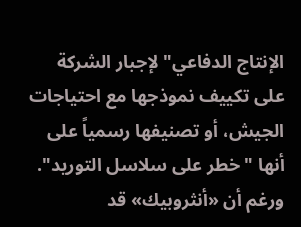الإنتاج الدفاعي" لإجبار الشركة على تكييف نموذجها مع احتياجات الجيش، أو تصنيفها رسمياً على أنها "خطر على سلاسل التوريد".
ورغم أن «أنثروبيك» قد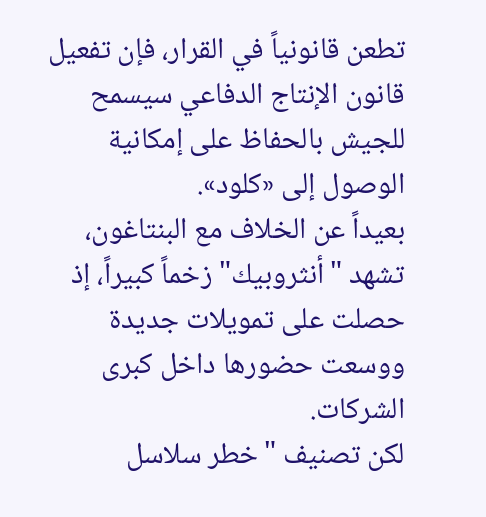تطعن قانونياً في القرار، فإن تفعيل قانون الإنتاج الدفاعي سيسمح للجيش بالحفاظ على إمكانية الوصول إلى «كلود».
بعيداً عن الخلاف مع البنتاغون، تشهد "أنثروبيك" زخماً كبيراً، إذ حصلت على تمويلات جديدة ووسعت حضورها داخل كبرى الشركات.
لكن تصنيف "خطر سلاسل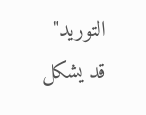التوريد" قد يشكل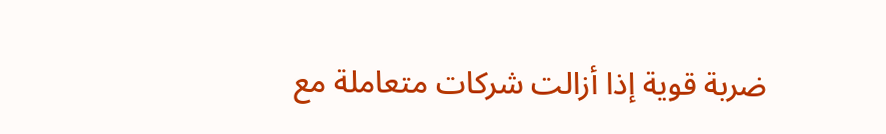ضربة قوية إذا أزالت شركات متعاملة مع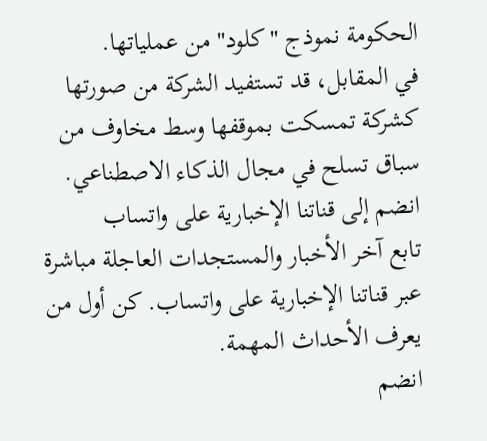الحكومة نموذج "كلود" من عملياتها.
في المقابل، قد تستفيد الشركة من صورتها كشركة تمسكت بموقفها وسط مخاوف من سباق تسلح في مجال الذكاء الاصطناعي.
انضم إلى قناتنا الإخبارية على واتساب
تابع آخر الأخبار والمستجدات العاجلة مباشرة عبر قناتنا الإخبارية على واتساب. كن أول من يعرف الأحداث المهمة.
انضم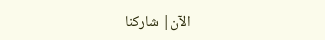الآن| شاركنا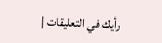رأيك في التعليقات |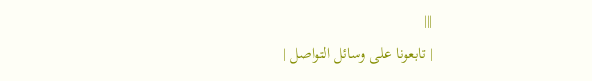|||
| تابعونا على وسائل التواصل |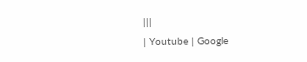|||
| Youtube | Google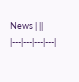News | ||
|---|---|---|---|